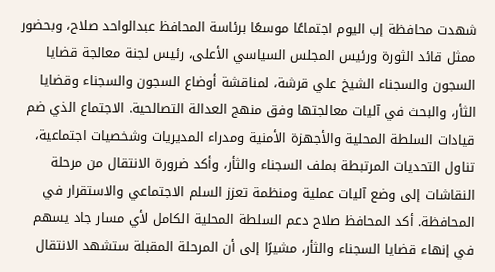شهدت محافظة إب اليوم اجتماعًا موسعًا برئاسة المحافظ عبدالواحد صلاح، وبحضور ممثل قائد الثورة ورئيس المجلس السياسي الأعلى، رئيس لجنة معالجة قضايا السجون والسجناء الشيخ علي قرشة، لمناقشة أوضاع السجون والسجناء وقضايا الثأر، والبحث في آليات معالجتها وفق منهج العدالة التصالحية. الاجتماع الذي ضم قيادات السلطة المحلية والأجهزة الأمنية ومدراء المديريات وشخصيات اجتماعية، تناول التحديات المرتبطة بملف السجناء والثأر، وأكد ضرورة الانتقال من مرحلة النقاشات إلى وضع آليات عملية ومنظمة تعزز السلم الاجتماعي والاستقرار في المحافظة. أكد المحافظ صلاح دعم السلطة المحلية الكامل لأي مسار جاد يسهم في إنهاء قضايا السجناء والثأر، مشيرًا إلى أن المرحلة المقبلة ستشهد الانتقال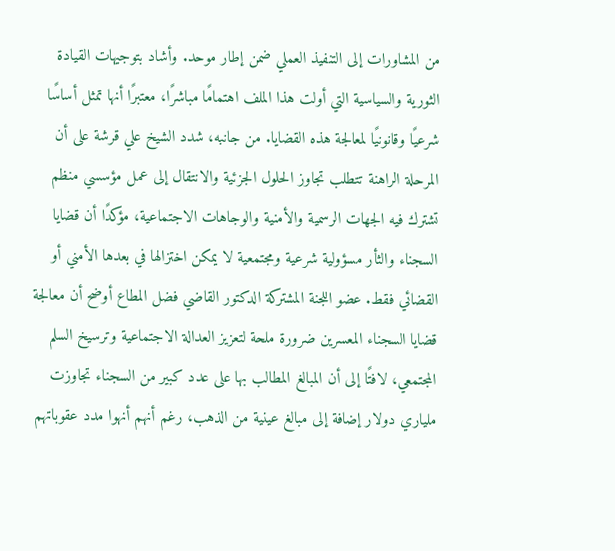من المشاورات إلى التنفيذ العملي ضمن إطار موحد. وأشاد بتوجيهات القيادة الثورية والسياسية التي أولت هذا الملف اهتمامًا مباشرًا، معتبرًا أنها تمثل أساسًا شرعيًا وقانونيًا لمعالجة هذه القضايا. من جانبه، شدد الشيخ علي قرشة على أن المرحلة الراهنة تتطلب تجاوز الحلول الجزئية والانتقال إلى عمل مؤسسي منظم تشترك فيه الجهات الرسمية والأمنية والوجاهات الاجتماعية، مؤكدًا أن قضايا السجناء والثأر مسؤولية شرعية ومجتمعية لا يمكن اختزالها في بعدها الأمني أو القضائي فقط. عضو اللجنة المشتركة الدكتور القاضي فضل المطاع أوضح أن معالجة قضايا السجناء المعسرين ضرورة ملحة لتعزيز العدالة الاجتماعية وترسيخ السلم المجتمعي، لافتًا إلى أن المبالغ المطالب بها على عدد كبير من السجناء تجاوزت ملياري دولار إضافة إلى مبالغ عينية من الذهب، رغم أنهم أنهوا مدد عقوباتهم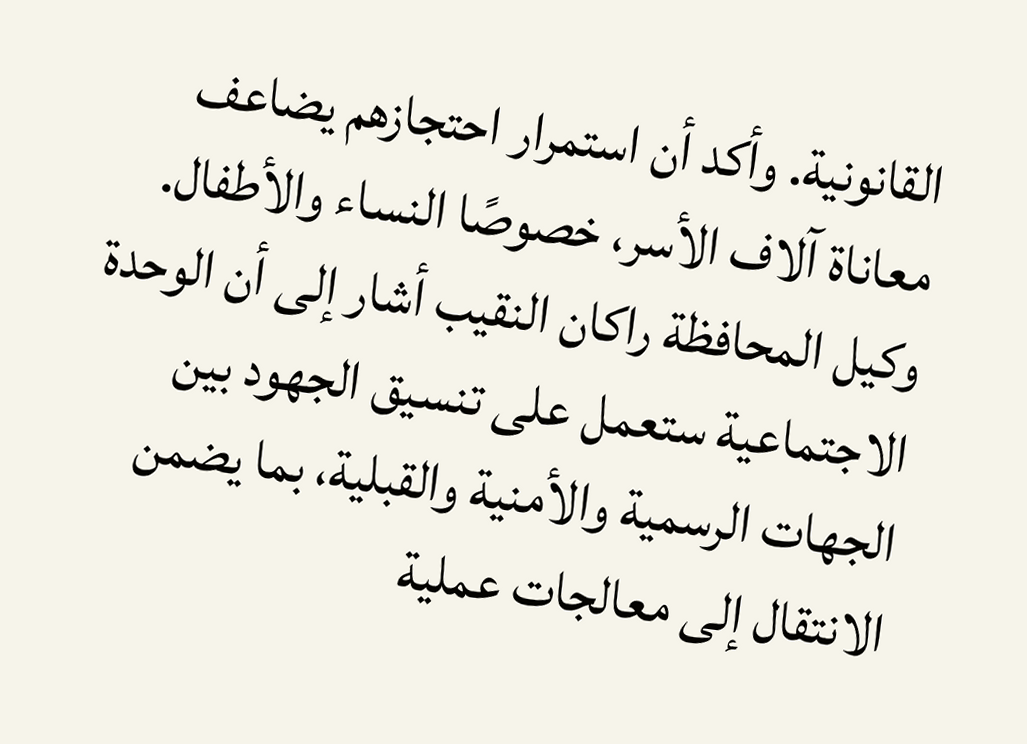القانونية. وأكد أن استمرار احتجازهم يضاعف معاناة آلاف الأسر، خصوصًا النساء والأطفال. وكيل المحافظة راكان النقيب أشار إلى أن الوحدة الاجتماعية ستعمل على تنسيق الجهود بين الجهات الرسمية والأمنية والقبلية، بما يضمن الانتقال إلى معالجات عملية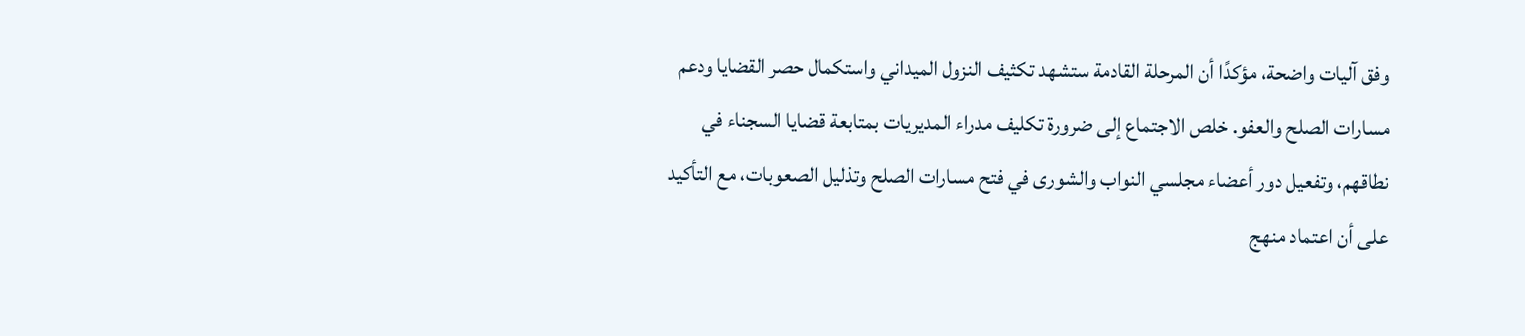وفق آليات واضحة، مؤكدًا أن المرحلة القادمة ستشهد تكثيف النزول الميداني واستكمال حصر القضايا ودعم مسارات الصلح والعفو. خلص الاجتماع إلى ضرورة تكليف مدراء المديريات بمتابعة قضايا السجناء في نطاقهم، وتفعيل دور أعضاء مجلسي النواب والشورى في فتح مسارات الصلح وتذليل الصعوبات، مع التأكيد على أن اعتماد منهج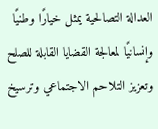العدالة التصالحية يمثل خيارًا وطنيًا وإنسانيًا لمعالجة القضايا القابلة للصلح وتعزيز التلاحم الاجتماعي وترسيخ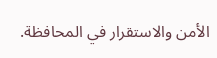الأمن والاستقرار في المحافظة.